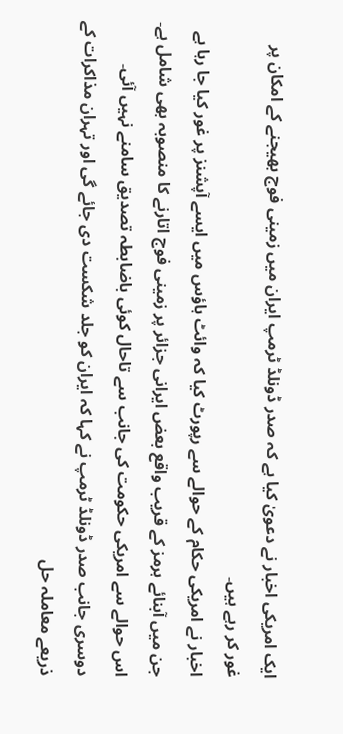ایک امریکی اخبار نے دعویٰ کیا ہے کہ صدر ڈونلڈ ٹرمپ ایران میں زمینی فوج بھیجنے کے امکان پر غور کر رہے ہیں۔
اخبار نے امریکی حکام کے حوالے سے رپورٹ کیا کہ وائٹ ہاؤس میں ایسے آپشنز پر غور کیا جا رہا ہے جن میں آبنائے ہرمز کے قریب واقع بعض ایرانی جزائر پر زمینی فوج اتارنے کا منصوبہ بھی شامل ہے۔
اس حوالے سے امریکی حکومت کی جانب سے تاحال کوئی باضابطہ تصدیق سامنے نہیں آئی۔
دوسری جانب صدر ڈونلڈ ٹرمپ نے کہا کہ ایران کو جلد شکست دی جائے گی اور تہران مذاکرات کے ذریعے معاملہ حل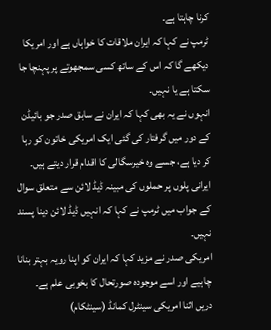کرنا چاہتا ہے۔
ٹرمپ نے کہا کہ ایران ملاقات کا خواہاں ہے اور امریکا دیکھے گا کہ اس کے ساتھ کسی سمجھوتے پر پہنچا جا سکتا ہے یا نہیں۔
انہوں نے یہ بھی کہا کہ ایران نے سابق صدر جو بائیڈن کے دور میں گرفتار کی گئی ایک امریکی خاتون کو رہا کر دیا ہے، جسے وہ خیرسگالی کا اقدام قرار دیتے ہیں۔
ایرانی پلوں پر حملوں کی مبینہ ڈیڈ لائن سے متعلق سوال کے جواب میں ٹرمپ نے کہا کہ انہیں ڈیڈ لائن دینا پسند نہیں۔
امریکی صدر نے مزید کہا کہ ایران کو اپنا رویہ بہتر بنانا چاہیے اور اسے موجودہ صورتحال کا بخوبی علم ہے۔
دریں اثنا امریکی سینٹرل کمانڈ (سینٹکام)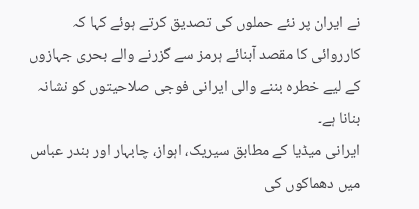نے ایران پر نئے حملوں کی تصدیق کرتے ہوئے کہا کہ کارروائی کا مقصد آبنائے ہرمز سے گزرنے والے بحری جہازوں کے لیے خطرہ بننے والی ایرانی فوجی صلاحیتوں کو نشانہ بنانا ہے۔
ایرانی میڈیا کے مطابق سیریک، اہواز، چابہار اور بندر عباس میں دھماکوں کی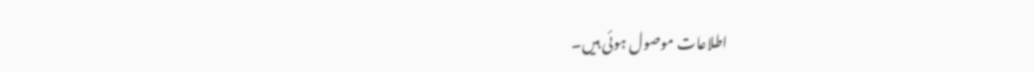اطلاعات موصول ہوئی ہیں۔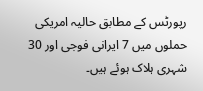رپورٹس کے مطابق حالیہ امریکی حملوں میں 7 ایرانی فوجی اور 30 شہری ہلاک ہوئے ہیں۔